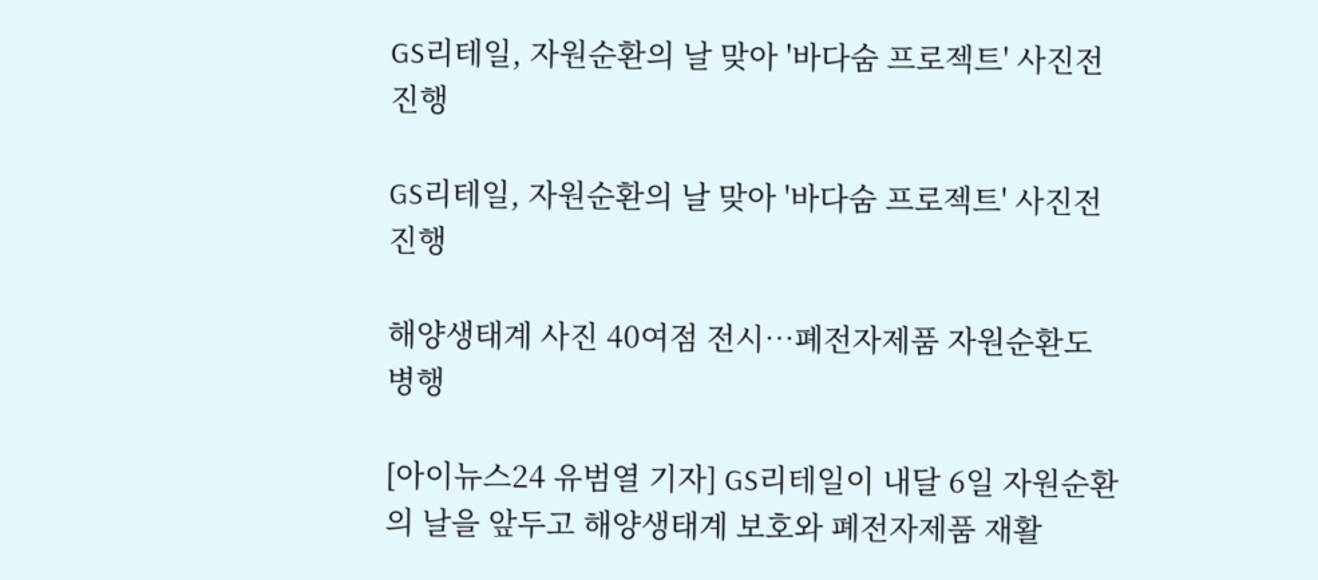GS리테일, 자원순환의 날 맞아 '바다숨 프로젝트' 사진전 진행

GS리테일, 자원순환의 날 맞아 '바다숨 프로젝트' 사진전 진행

해양생태계 사진 40여점 전시⋯폐전자제품 자원순환도 병행

[아이뉴스24 유범열 기자] GS리테일이 내달 6일 자원순환의 날을 앞두고 해양생태계 보호와 폐전자제품 재활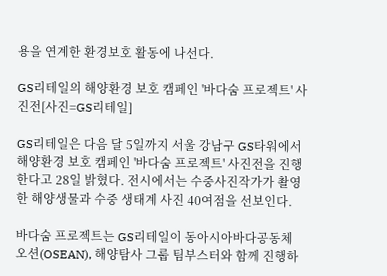용을 연계한 환경보호 활동에 나선다.

GS리테일의 해양환경 보호 캠페인 '바다숨 프로젝트' 사진전[사진=GS리테일]

GS리테일은 다음 달 5일까지 서울 강남구 GS타워에서 해양환경 보호 캠페인 '바다숨 프로젝트' 사진전을 진행한다고 28일 밝혔다. 전시에서는 수중사진작가가 촬영한 해양생물과 수중 생태계 사진 40여점을 선보인다.

바다숨 프로젝트는 GS리테일이 동아시아바다공동체 오션(OSEAN), 해양탐사 그룹 팀부스터와 함께 진행하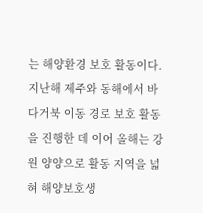는 해양환경 보호 활동이다. 지난해 제주와 동해에서 바다거북 이동 경로 보호 활동을 진행한 데 이어 올해는 강원 양양으로 활동 지역을 넓혀 해양보호생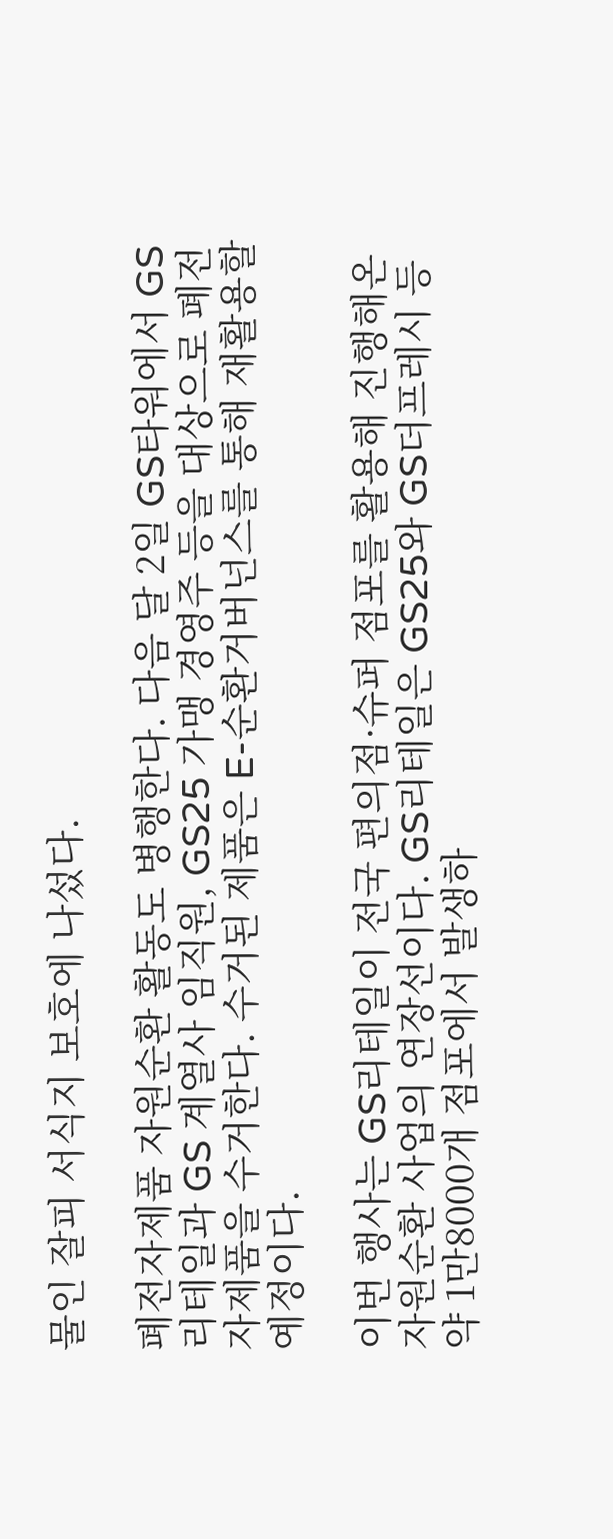물인 잘피 서식지 보호에 나섰다.

폐전자제품 자원순환 활동도 병행한다. 다음 달 2일 GS타워에서 GS리테일과 GS 계열사 임직원, GS25 가맹 경영주 등을 대상으로 폐전자제품을 수거한다. 수거된 제품은 E-순환거버넌스를 통해 재활용할 예정이다.

이번 행사는 GS리테일이 전국 편의점·슈퍼 점포를 활용해 진행해온 자원순환 사업의 연장선이다. GS리테일은 GS25와 GS더프레시 등 약 1만8000개 점포에서 발생하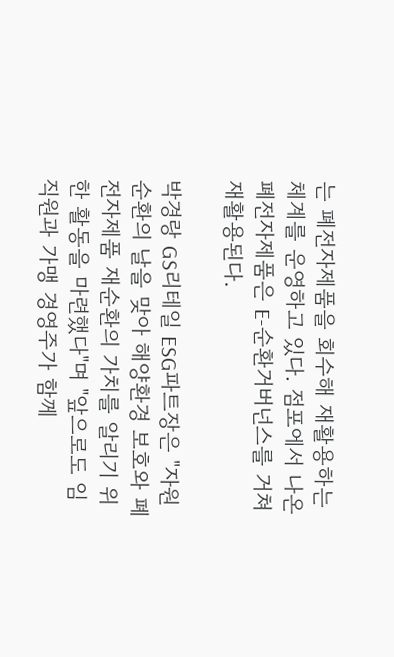는 폐전자제품을 회수해 재활용하는 체계를 운영하고 있다. 점포에서 나온 폐전자제품은 E-순환거버넌스를 거쳐 재활용된다.

박경랑 GS리테일 ESG파트장은 "자원순환의 날을 맞아 해양환경 보호와 폐전자제품 재순환의 가치를 알리기 위한 활동을 마련했다"며 "앞으로도 임직원과 가맹 경영주가 함께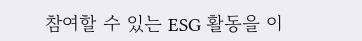참여할 수 있는 ESG 활동을 이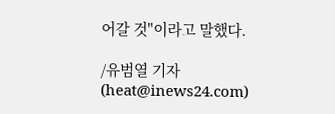어갈 것"이라고 말했다.

/유범열 기자(heat@inews24.com)